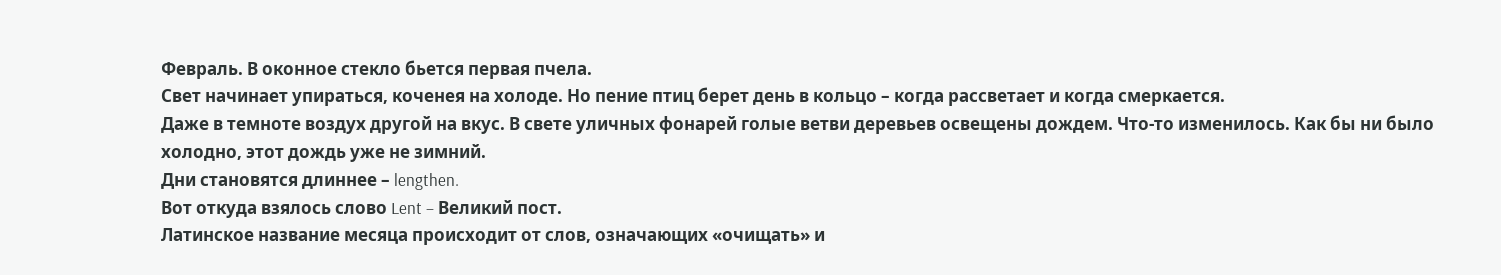Февраль. В оконное стекло бьется первая пчела.
Свет начинает упираться, коченея на холоде. Но пение птиц берет день в кольцо – когда рассветает и когда смеркается.
Даже в темноте воздух другой на вкус. В свете уличных фонарей голые ветви деревьев освещены дождем. Что-то изменилось. Как бы ни было холодно, этот дождь уже не зимний.
Дни становятся длиннее – lengthen.
Вот откуда взялось слово Lent – Великий пост.
Латинское название месяца происходит от слов, означающих «очищать» и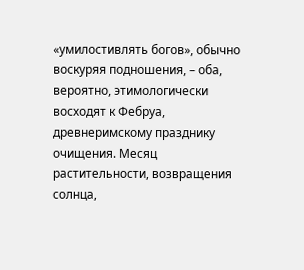«умилостивлять богов», обычно воскуряя подношения, – оба, вероятно, этимологически восходят к Фебруа, древнеримскому празднику очищения. Месяц растительности, возвращения солнца,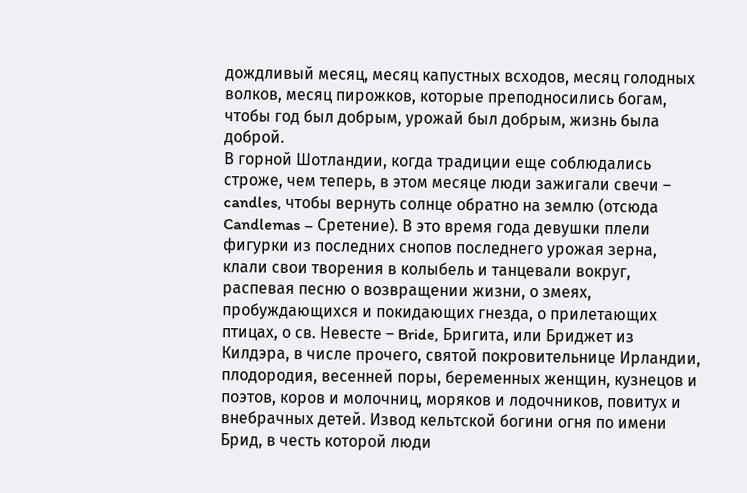дождливый месяц, месяц капустных всходов, месяц голодных волков, месяц пирожков, которые преподносились богам, чтобы год был добрым, урожай был добрым, жизнь была доброй.
В горной Шотландии, когда традиции еще соблюдались строже, чем теперь, в этом месяце люди зажигали свечи – candles, чтобы вернуть солнце обратно на землю (отсюда Candlemas – Сретение). В это время года девушки плели фигурки из последних снопов последнего урожая зерна, клали свои творения в колыбель и танцевали вокруг, распевая песню о возвращении жизни, о змеях, пробуждающихся и покидающих гнезда, о прилетающих птицах, о св. Невесте – Bride, Бригита, или Бриджет из Килдэра, в числе прочего, святой покровительнице Ирландии, плодородия, весенней поры, беременных женщин, кузнецов и поэтов, коров и молочниц, моряков и лодочников, повитух и внебрачных детей. Извод кельтской богини огня по имени Брид, в честь которой люди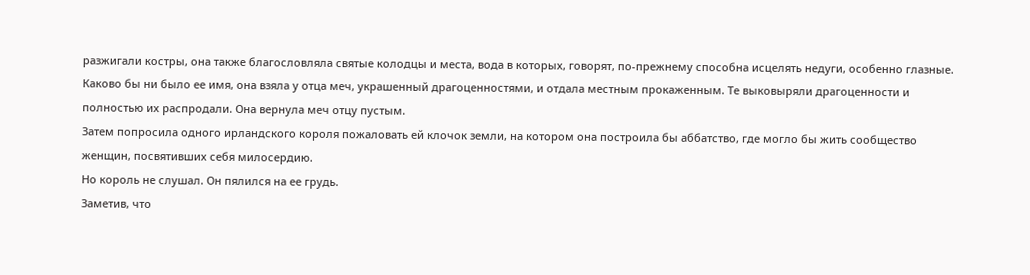разжигали костры, она также благословляла святые колодцы и места, вода в которых, говорят, по-прежнему способна исцелять недуги, особенно глазные.
Каково бы ни было ее имя, она взяла у отца меч, украшенный драгоценностями, и отдала местным прокаженным. Те выковыряли драгоценности и полностью их распродали. Она вернула меч отцу пустым.
Затем попросила одного ирландского короля пожаловать ей клочок земли, на котором она построила бы аббатство, где могло бы жить сообщество женщин, посвятивших себя милосердию.
Но король не слушал. Он пялился на ее грудь.
Заметив, что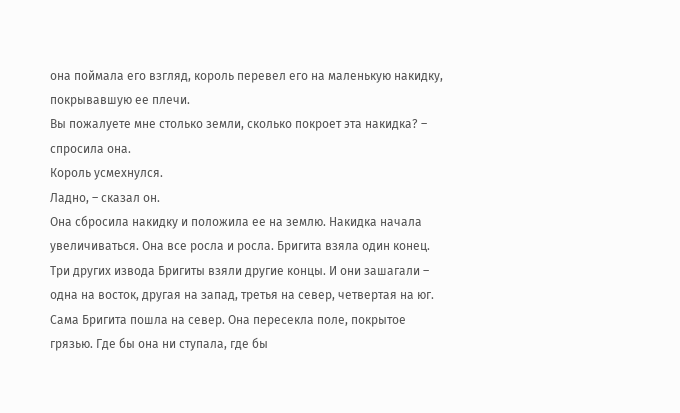она поймала его взгляд, король перевел его на маленькую накидку, покрывавшую ее плечи.
Вы пожалуете мне столько земли, сколько покроет эта накидка? – спросила она.
Король усмехнулся.
Ладно, – сказал он.
Она сбросила накидку и положила ее на землю. Накидка начала увеличиваться. Она все росла и росла. Бригита взяла один конец. Три других извода Бригиты взяли другие концы. И они зашагали – одна на восток, другая на запад, третья на север, четвертая на юг.
Сама Бригита пошла на север. Она пересекла поле, покрытое грязью. Где бы она ни ступала, где бы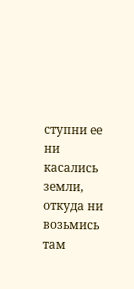ступни ее ни касались земли, откуда ни возьмись там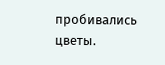пробивались цветы.